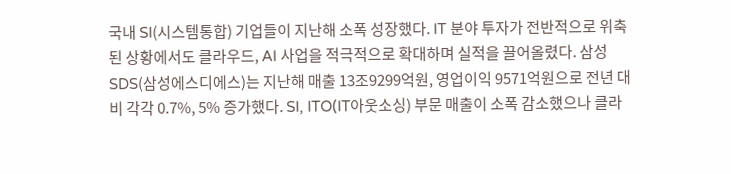국내 SI(시스템통합) 기업들이 지난해 소폭 성장했다. IT 분야 투자가 전반적으로 위축된 상황에서도 클라우드, AI 사업을 적극적으로 확대하며 실적을 끌어올렸다. 삼성SDS(삼성에스디에스)는 지난해 매출 13조9299억원, 영업이익 9571억원으로 전년 대비 각각 0.7%, 5% 증가했다. SI, ITO(IT아웃소싱) 부문 매출이 소폭 감소했으나 클라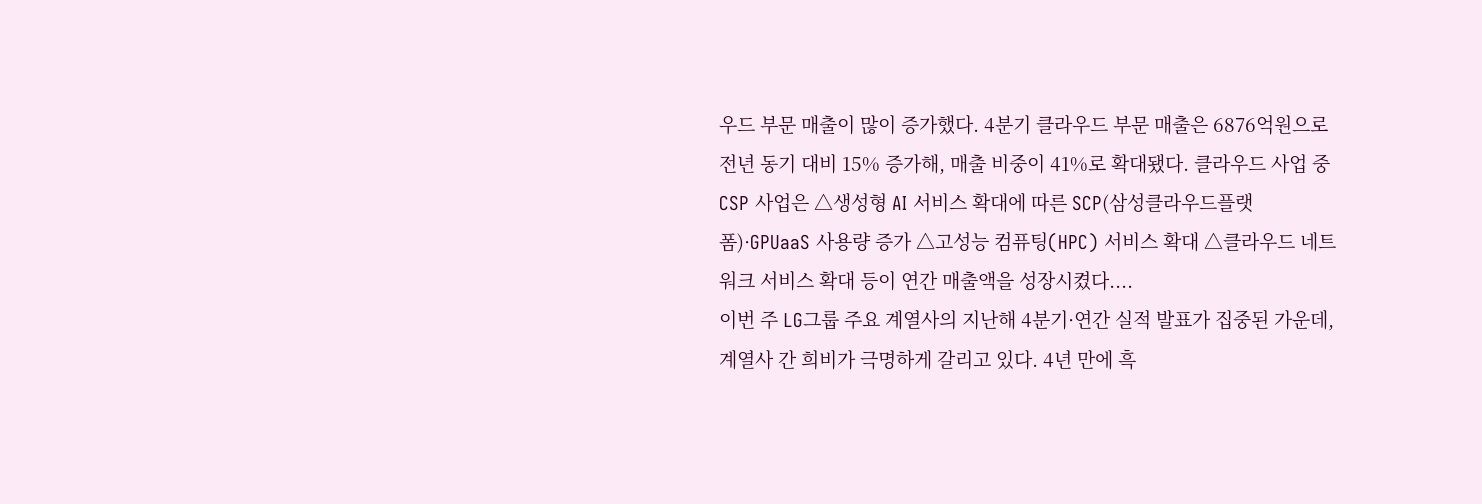우드 부문 매출이 많이 증가했다. 4분기 클라우드 부문 매출은 6876억원으로 전년 동기 대비 15% 증가해, 매출 비중이 41%로 확대됐다. 클라우드 사업 중 CSP 사업은 △생성형 AI 서비스 확대에 따른 SCP(삼성클라우드플랫폼)·GPUaaS 사용량 증가 △고성능 컴퓨팅(HPC) 서비스 확대 △클라우드 네트워크 서비스 확대 등이 연간 매출액을 성장시켰다....
이번 주 LG그룹 주요 계열사의 지난해 4분기·연간 실적 발표가 집중된 가운데, 계열사 간 희비가 극명하게 갈리고 있다. 4년 만에 흑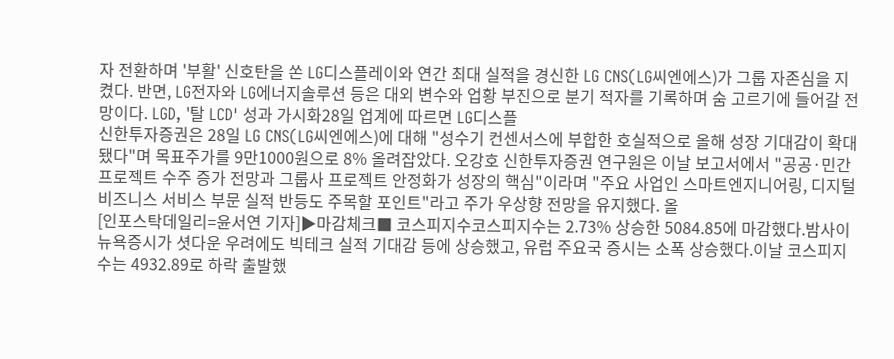자 전환하며 '부활' 신호탄을 쏜 LG디스플레이와 연간 최대 실적을 경신한 LG CNS(LG씨엔에스)가 그룹 자존심을 지켰다. 반면, LG전자와 LG에너지솔루션 등은 대외 변수와 업황 부진으로 분기 적자를 기록하며 숨 고르기에 들어갈 전망이다. LGD, '탈 LCD' 성과 가시화28일 업계에 따르면 LG디스플
신한투자증권은 28일 LG CNS(LG씨엔에스)에 대해 "성수기 컨센서스에 부합한 호실적으로 올해 성장 기대감이 확대됐다"며 목표주가를 9만1000원으로 8% 올려잡았다. 오강호 신한투자증권 연구원은 이날 보고서에서 "공공·민간 프로젝트 수주 증가 전망과 그룹사 프로젝트 안정화가 성장의 핵심"이라며 "주요 사업인 스마트엔지니어링, 디지털비즈니스 서비스 부문 실적 반등도 주목할 포인트"라고 주가 우상향 전망을 유지했다. 올
[인포스탁데일리=윤서연 기자]▶마감체크■ 코스피지수코스피지수는 2.73% 상승한 5084.85에 마감했다.밤사이 뉴욕증시가 셧다운 우려에도 빅테크 실적 기대감 등에 상승했고, 유럽 주요국 증시는 소폭 상승했다.이날 코스피지수는 4932.89로 하락 출발했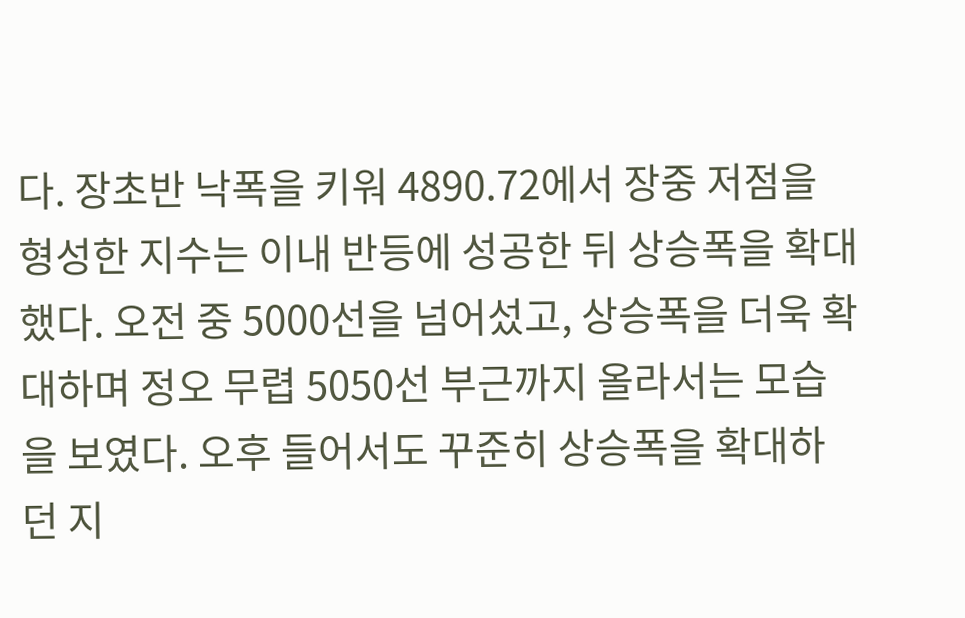다. 장초반 낙폭을 키워 4890.72에서 장중 저점을 형성한 지수는 이내 반등에 성공한 뒤 상승폭을 확대했다. 오전 중 5000선을 넘어섰고, 상승폭을 더욱 확대하며 정오 무렵 5050선 부근까지 올라서는 모습을 보였다. 오후 들어서도 꾸준히 상승폭을 확대하던 지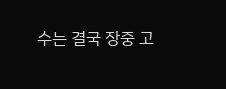수는 결국 장중 고